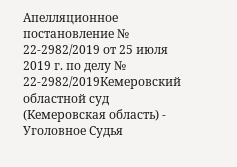Апелляционное постановление № 22-2982/2019 от 25 июля 2019 г. по делу № 22-2982/2019Кемеровский областной суд (Кемеровская область) - Уголовное Судья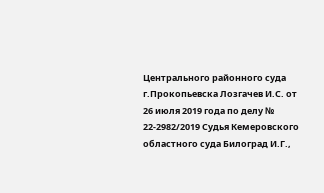Центрального районного суда г.Прокопьевска Лозгачев И.С. от 26 июля 2019 года по делу № 22-2982/2019 Судья Кемеровского областного суда Билоград И.Г.,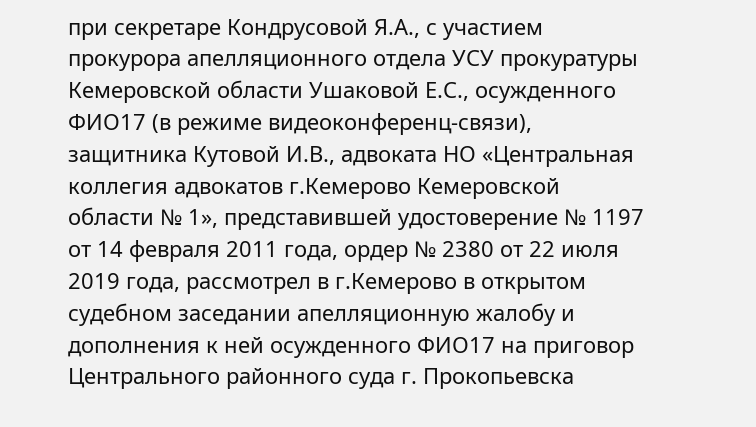при секретаре Кондрусовой Я.А., с участием прокурора апелляционного отдела УСУ прокуратуры Кемеровской области Ушаковой Е.С., осужденного ФИО17 (в режиме видеоконференц-связи), защитника Кутовой И.В., адвоката НО «Центральная коллегия адвокатов г.Кемерово Кемеровской области № 1», представившей удостоверение № 1197 от 14 февраля 2011 года, ордер № 2380 от 22 июля 2019 года, рассмотрел в г.Кемерово в открытом судебном заседании апелляционную жалобу и дополнения к ней осужденного ФИО17 на приговор Центрального районного суда г. Прокопьевска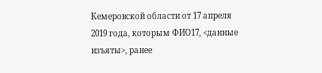Кемеровской области от 17 апреля 2019 года, которым ФИО17, <данные изъяты>, ранее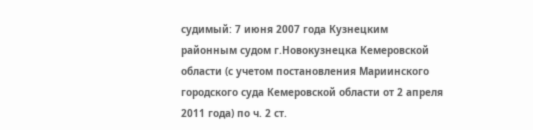судимый: 7 июня 2007 года Кузнецким районным судом г.Новокузнецка Кемеровской области (с учетом постановления Мариинского городского суда Кемеровской области от 2 апреля 2011 года) по ч. 2 ст.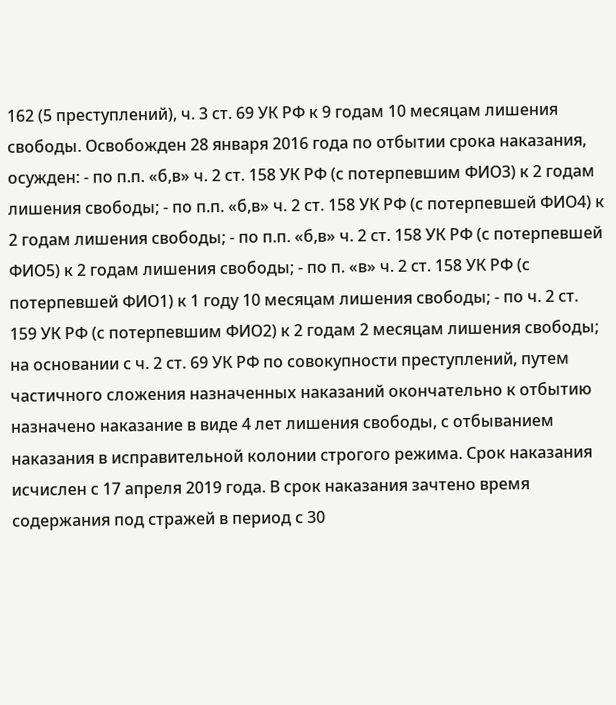162 (5 преступлений), ч. 3 ст. 69 УК РФ к 9 годам 10 месяцам лишения свободы. Освобожден 28 января 2016 года по отбытии срока наказания, осужден: - по п.п. «б,в» ч. 2 ст. 158 УК РФ (с потерпевшим ФИО3) к 2 годам лишения свободы; - по п.п. «б,в» ч. 2 ст. 158 УК РФ (с потерпевшей ФИО4) к 2 годам лишения свободы; - по п.п. «б,в» ч. 2 ст. 158 УК РФ (с потерпевшей ФИО5) к 2 годам лишения свободы; - по п. «в» ч. 2 ст. 158 УК РФ (с потерпевшей ФИО1) к 1 году 10 месяцам лишения свободы; - по ч. 2 ст. 159 УК РФ (с потерпевшим ФИО2) к 2 годам 2 месяцам лишения свободы; на основании с ч. 2 ст. 69 УК РФ по совокупности преступлений, путем частичного сложения назначенных наказаний окончательно к отбытию назначено наказание в виде 4 лет лишения свободы, с отбыванием наказания в исправительной колонии строгого режима. Срок наказания исчислен с 17 апреля 2019 года. В срок наказания зачтено время содержания под стражей в период с 30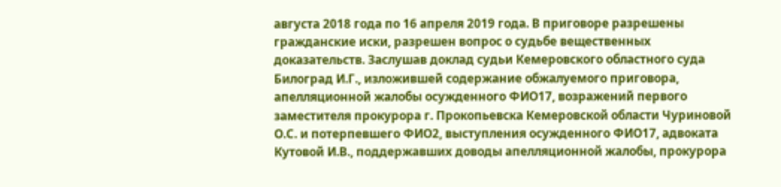августа 2018 года по 16 апреля 2019 года. В приговоре разрешены гражданские иски, разрешен вопрос о судьбе вещественных доказательств. Заслушав доклад судьи Кемеровского областного суда Билоград И.Г., изложившей содержание обжалуемого приговора, апелляционной жалобы осужденного ФИО17, возражений первого заместителя прокурора г. Прокопьевска Кемеровской области Чуриновой О.С. и потерпевшего ФИО2, выступления осужденного ФИО17, адвоката Кутовой И.В., поддержавших доводы апелляционной жалобы, прокурора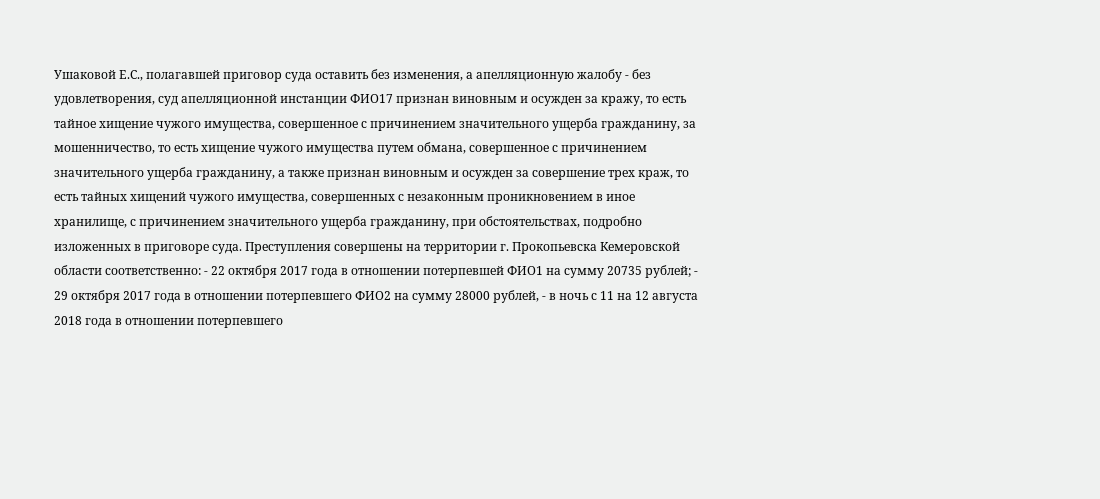Ушаковой Е.С., полагавшей приговор суда оставить без изменения, а апелляционную жалобу - без удовлетворения, суд апелляционной инстанции ФИО17 признан виновным и осужден за кражу, то есть тайное хищение чужого имущества, совершенное с причинением значительного ущерба гражданину, за мошенничество, то есть хищение чужого имущества путем обмана, совершенное с причинением значительного ущерба гражданину, а также признан виновным и осужден за совершение трех краж, то есть тайных хищений чужого имущества, совершенных с незаконным проникновением в иное хранилище, с причинением значительного ущерба гражданину, при обстоятельствах, подробно изложенных в приговоре суда. Преступления совершены на территории г. Прокопьевска Кемеровской области соответственно: - 22 октября 2017 года в отношении потерпевшей ФИО1 на сумму 20735 рублей; - 29 октября 2017 года в отношении потерпевшего ФИО2 на сумму 28000 рублей, - в ночь с 11 на 12 августа 2018 года в отношении потерпевшего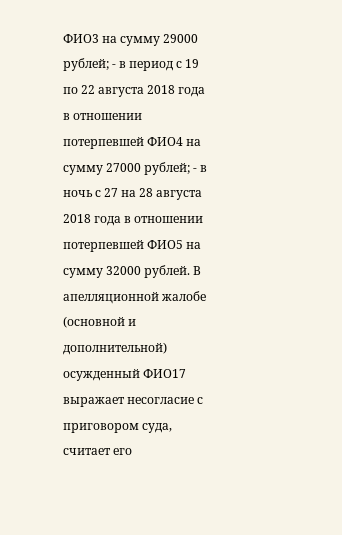ФИО3 на сумму 29000 рублей; - в период с 19 по 22 августа 2018 года в отношении потерпевшей ФИО4 на сумму 27000 рублей; - в ночь с 27 на 28 августа 2018 года в отношении потерпевшей ФИО5 на сумму 32000 рублей. В апелляционной жалобе (основной и дополнительной) осужденный ФИО17 выражает несогласие с приговором суда, считает его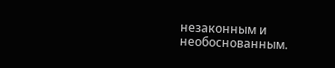незаконным и необоснованным.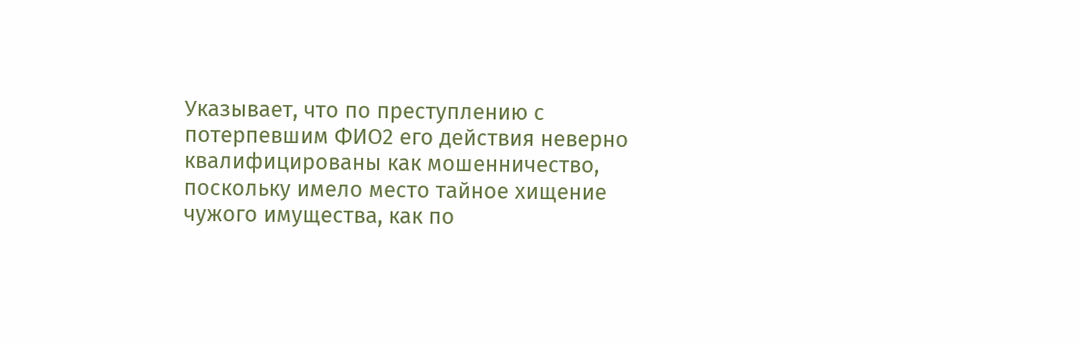Указывает, что по преступлению с потерпевшим ФИО2 его действия неверно квалифицированы как мошенничество, поскольку имело место тайное хищение чужого имущества, как по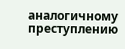аналогичному преступлению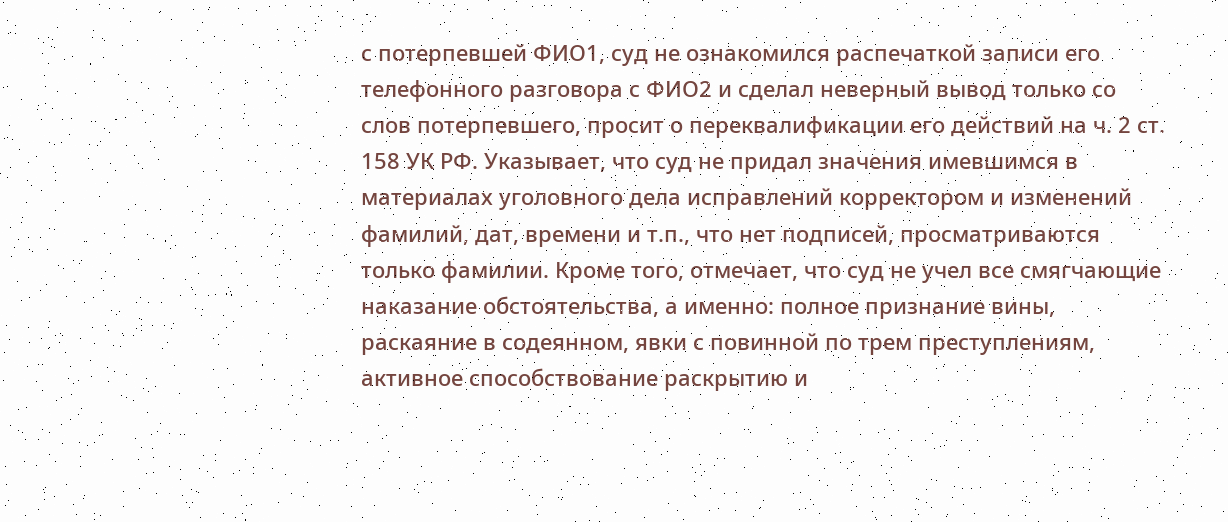с потерпевшей ФИО1, суд не ознакомился распечаткой записи его телефонного разговора с ФИО2 и сделал неверный вывод только со слов потерпевшего, просит о переквалификации его действий на ч. 2 ст. 158 УК РФ. Указывает, что суд не придал значения имевшимся в материалах уголовного дела исправлений корректором и изменений фамилий, дат, времени и т.п., что нет подписей, просматриваются только фамилии. Кроме того, отмечает, что суд не учел все смягчающие наказание обстоятельства, а именно: полное признание вины, раскаяние в содеянном, явки с повинной по трем преступлениям, активное способствование раскрытию и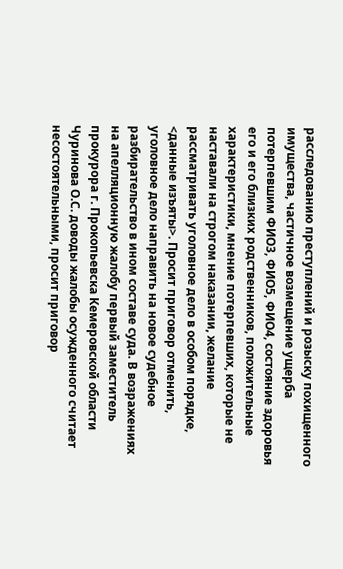расследованию преступлений и розыску похищенного имущества, частичное возмещение ущерба потерпевшим ФИО3, ФИО5, ФИО4, состояние здоровья его и его близких родственников, положительные характеристики, мнение потерпевших, которые не наставали на строгом наказании, желание рассматривать уголовное дело в особом порядке, <данные изъяты>. Просит приговор отменить, уголовное дело направить на новое судебное разбирательство в ином составе суда. В возражениях на апелляционную жалобу первый заместитель прокурора г. Прокопьевска Кемеровской области Чуринова О.С. доводы жалобы осужденного считает несостоятельными, просит приговор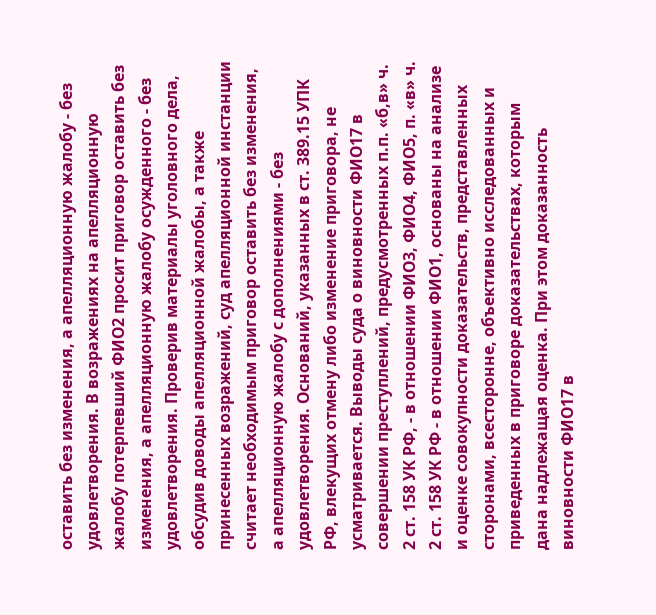оставить без изменения, а апелляционную жалобу - без удовлетворения. В возражениях на апелляционную жалобу потерпевший ФИО2 просит приговор оставить без изменения, а апелляционную жалобу осужденного - без удовлетворения. Проверив материалы уголовного дела, обсудив доводы апелляционной жалобы, а также принесенных возражений, суд апелляционной инстанции считает необходимым приговор оставить без изменения, а апелляционную жалобу с дополнениями - без удовлетворения. Оснований, указанных в ст. 389.15 УПК РФ, влекущих отмену либо изменение приговора, не усматривается. Выводы суда о виновности ФИО17 в совершении преступлений, предусмотренных п.п. «б,в» ч. 2 ст. 158 УК РФ, - в отношении ФИО3, ФИО4, ФИО5, п. «в» ч. 2 ст. 158 УК РФ - в отношении ФИО1, основаны на анализе и оценке совокупности доказательств, представленных сторонами, всесторонне, объективно исследованных и приведенных в приговоре доказательствах, которым дана надлежащая оценка. При этом доказанность виновности ФИО17 в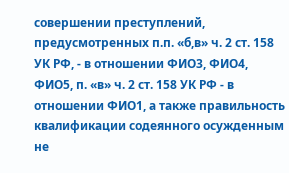совершении преступлений, предусмотренных п.п. «б,в» ч. 2 ст. 158 УК РФ, - в отношении ФИО3, ФИО4, ФИО5, п. «в» ч. 2 ст. 158 УК РФ - в отношении ФИО1, а также правильность квалификации содеянного осужденным не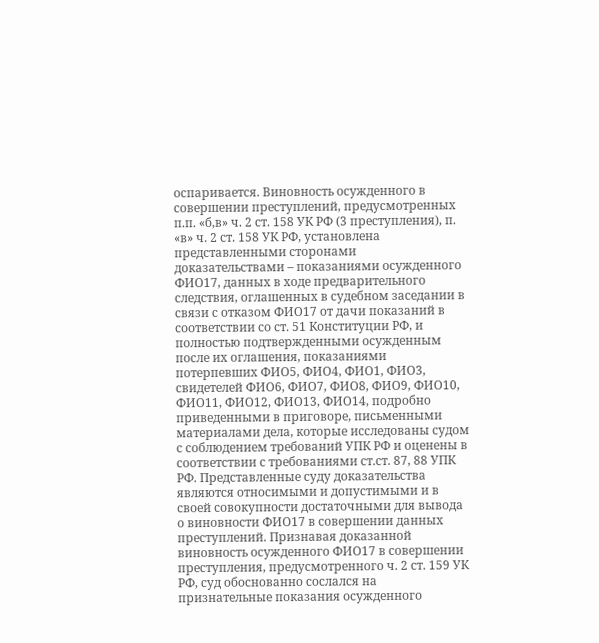оспаривается. Виновность осужденного в совершении преступлений, предусмотренных п.п. «б,в» ч. 2 ст. 158 УК РФ (3 преступления), п. «в» ч. 2 ст. 158 УК РФ, установлена представленными сторонами доказательствами – показаниями осужденного ФИО17, данных в ходе предварительного следствия, оглашенных в судебном заседании в связи с отказом ФИО17 от дачи показаний в соответствии со ст. 51 Конституции РФ, и полностью подтвержденными осужденным после их оглашения, показаниями потерпевших ФИО5, ФИО4, ФИО1, ФИО3, свидетелей ФИО6, ФИО7, ФИО8, ФИО9, ФИО10, ФИО11, ФИО12, ФИО13, ФИО14, подробно приведенными в приговоре, письменными материалами дела, которые исследованы судом с соблюдением требований УПК РФ и оценены в соответствии с требованиями ст.ст. 87, 88 УПК РФ. Представленные суду доказательства являются относимыми и допустимыми и в своей совокупности достаточными для вывода о виновности ФИО17 в совершении данных преступлений. Признавая доказанной виновность осужденного ФИО17 в совершении преступления, предусмотренного ч. 2 ст. 159 УК РФ, суд обоснованно сослался на признательные показания осужденного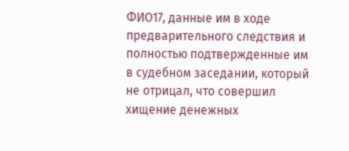ФИО17, данные им в ходе предварительного следствия и полностью подтвержденные им в судебном заседании, который не отрицал, что совершил хищение денежных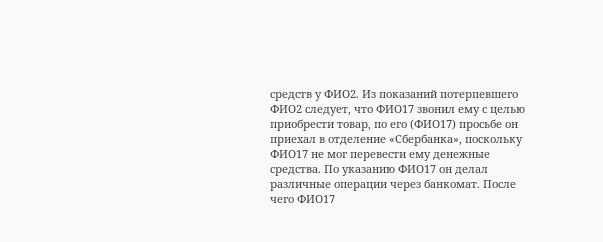средств у ФИО2. Из показаний потерпевшего ФИО2 следует, что ФИО17 звонил ему с целью приобрести товар, по его (ФИО17) просьбе он приехал в отделение «Сбербанка», поскольку ФИО17 не мог перевести ему денежные средства. По указанию ФИО17 он делал различные операции через банкомат. После чего ФИО17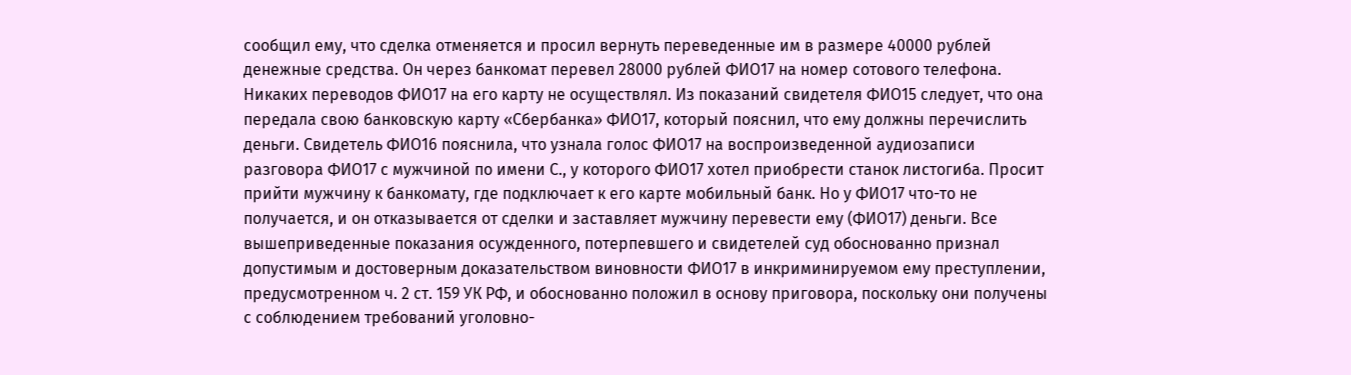сообщил ему, что сделка отменяется и просил вернуть переведенные им в размере 40000 рублей денежные средства. Он через банкомат перевел 28000 рублей ФИО17 на номер сотового телефона. Никаких переводов ФИО17 на его карту не осуществлял. Из показаний свидетеля ФИО15 следует, что она передала свою банковскую карту «Сбербанка» ФИО17, который пояснил, что ему должны перечислить деньги. Свидетель ФИО16 пояснила, что узнала голос ФИО17 на воспроизведенной аудиозаписи разговора ФИО17 с мужчиной по имени С., у которого ФИО17 хотел приобрести станок листогиба. Просит прийти мужчину к банкомату, где подключает к его карте мобильный банк. Но у ФИО17 что-то не получается, и он отказывается от сделки и заставляет мужчину перевести ему (ФИО17) деньги. Все вышеприведенные показания осужденного, потерпевшего и свидетелей суд обоснованно признал допустимым и достоверным доказательством виновности ФИО17 в инкриминируемом ему преступлении, предусмотренном ч. 2 ст. 159 УК РФ, и обоснованно положил в основу приговора, поскольку они получены с соблюдением требований уголовно-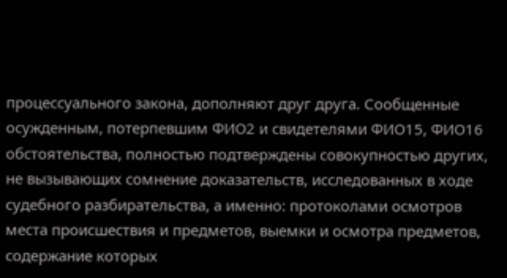процессуального закона, дополняют друг друга. Сообщенные осужденным, потерпевшим ФИО2 и свидетелями ФИО15, ФИО16 обстоятельства, полностью подтверждены совокупностью других, не вызывающих сомнение доказательств, исследованных в ходе судебного разбирательства, а именно: протоколами осмотров места происшествия и предметов, выемки и осмотра предметов, содержание которых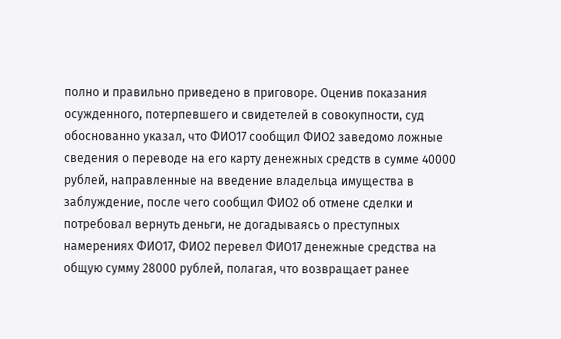полно и правильно приведено в приговоре. Оценив показания осужденного, потерпевшего и свидетелей в совокупности, суд обоснованно указал, что ФИО17 сообщил ФИО2 заведомо ложные сведения о переводе на его карту денежных средств в сумме 40000 рублей, направленные на введение владельца имущества в заблуждение, после чего сообщил ФИО2 об отмене сделки и потребовал вернуть деньги, не догадываясь о преступных намерениях ФИО17, ФИО2 перевел ФИО17 денежные средства на общую сумму 28000 рублей, полагая, что возвращает ранее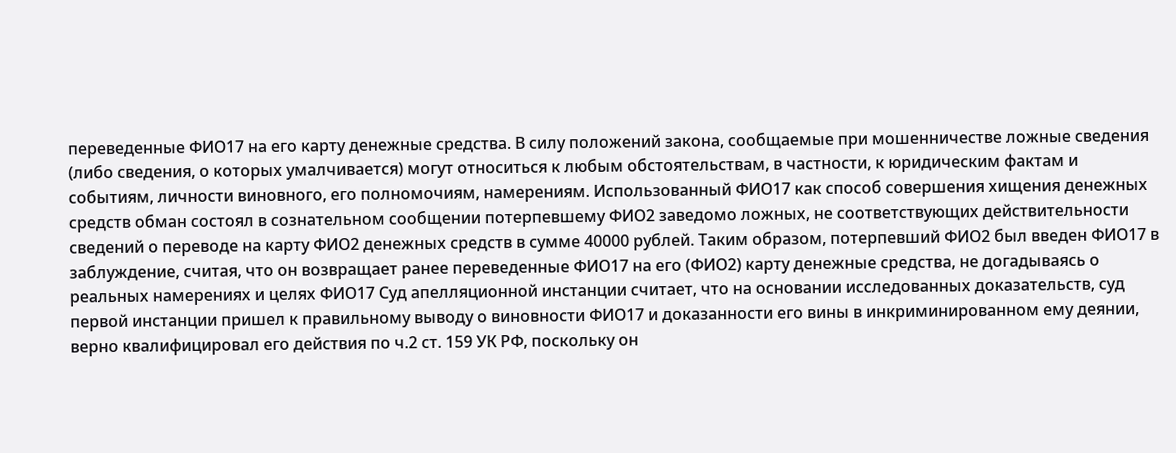переведенные ФИО17 на его карту денежные средства. В силу положений закона, сообщаемые при мошенничестве ложные сведения (либо сведения, о которых умалчивается) могут относиться к любым обстоятельствам, в частности, к юридическим фактам и событиям, личности виновного, его полномочиям, намерениям. Использованный ФИО17 как способ совершения хищения денежных средств обман состоял в сознательном сообщении потерпевшему ФИО2 заведомо ложных, не соответствующих действительности сведений о переводе на карту ФИО2 денежных средств в сумме 40000 рублей. Таким образом, потерпевший ФИО2 был введен ФИО17 в заблуждение, считая, что он возвращает ранее переведенные ФИО17 на его (ФИО2) карту денежные средства, не догадываясь о реальных намерениях и целях ФИО17 Суд апелляционной инстанции считает, что на основании исследованных доказательств, суд первой инстанции пришел к правильному выводу о виновности ФИО17 и доказанности его вины в инкриминированном ему деянии, верно квалифицировал его действия по ч.2 ст. 159 УК РФ, поскольку он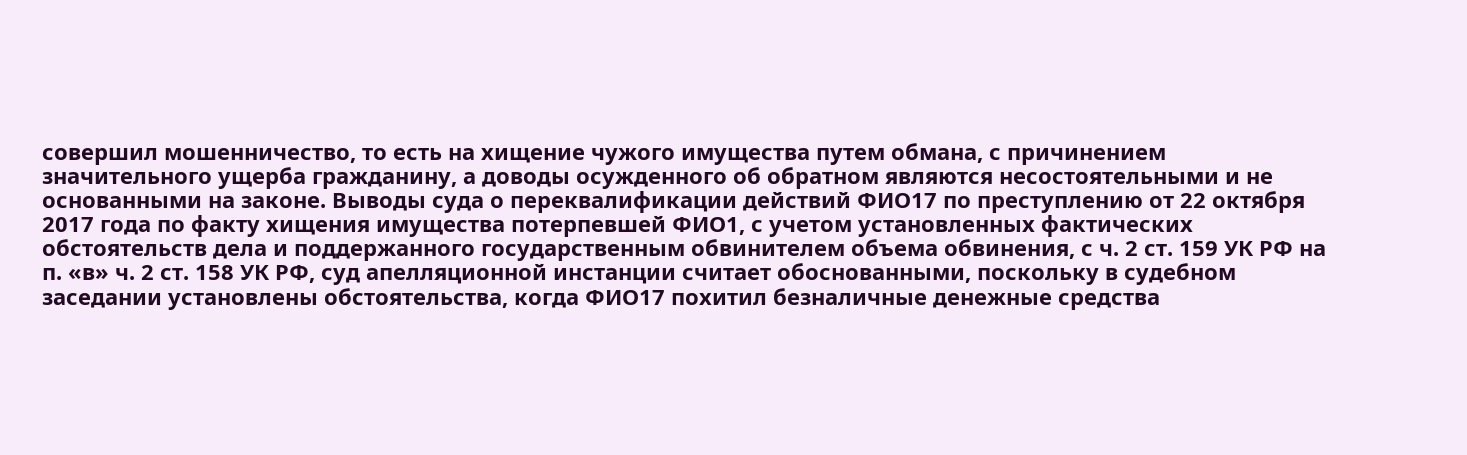совершил мошенничество, то есть на хищение чужого имущества путем обмана, с причинением значительного ущерба гражданину, а доводы осужденного об обратном являются несостоятельными и не основанными на законе. Выводы суда о переквалификации действий ФИО17 по преступлению от 22 октября 2017 года по факту хищения имущества потерпевшей ФИО1, с учетом установленных фактических обстоятельств дела и поддержанного государственным обвинителем объема обвинения, с ч. 2 ст. 159 УК РФ на п. «в» ч. 2 ст. 158 УК РФ, суд апелляционной инстанции считает обоснованными, поскольку в судебном заседании установлены обстоятельства, когда ФИО17 похитил безналичные денежные средства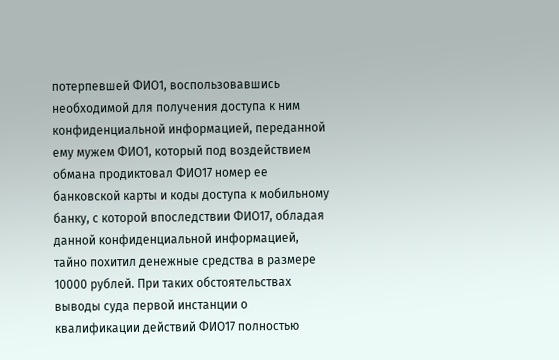потерпевшей ФИО1, воспользовавшись необходимой для получения доступа к ним конфиденциальной информацией, переданной ему мужем ФИО1, который под воздействием обмана продиктовал ФИО17 номер ее банковской карты и коды доступа к мобильному банку, с которой впоследствии ФИО17, обладая данной конфиденциальной информацией, тайно похитил денежные средства в размере 10000 рублей. При таких обстоятельствах выводы суда первой инстанции о квалификации действий ФИО17 полностью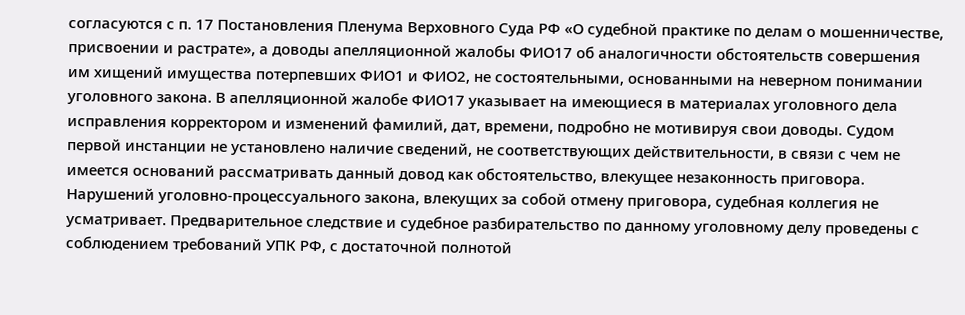согласуются с п. 17 Постановления Пленума Верховного Суда РФ «О судебной практике по делам о мошенничестве, присвоении и растрате», а доводы апелляционной жалобы ФИО17 об аналогичности обстоятельств совершения им хищений имущества потерпевших ФИО1 и ФИО2, не состоятельными, основанными на неверном понимании уголовного закона. В апелляционной жалобе ФИО17 указывает на имеющиеся в материалах уголовного дела исправления корректором и изменений фамилий, дат, времени, подробно не мотивируя свои доводы. Судом первой инстанции не установлено наличие сведений, не соответствующих действительности, в связи с чем не имеется оснований рассматривать данный довод как обстоятельство, влекущее незаконность приговора. Нарушений уголовно-процессуального закона, влекущих за собой отмену приговора, судебная коллегия не усматривает. Предварительное следствие и судебное разбирательство по данному уголовному делу проведены с соблюдением требований УПК РФ, с достаточной полнотой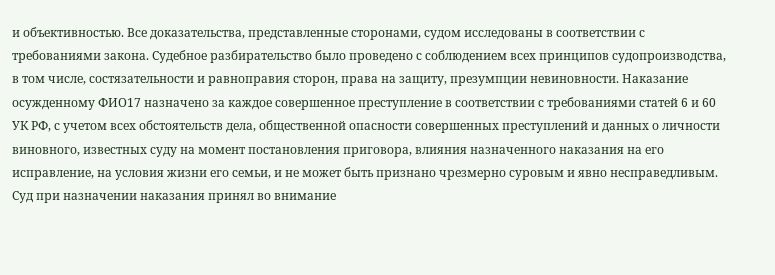и объективностью. Все доказательства, представленные сторонами, судом исследованы в соответствии с требованиями закона. Судебное разбирательство было проведено с соблюдением всех принципов судопроизводства, в том числе, состязательности и равноправия сторон, права на защиту, презумпции невиновности. Наказание осужденному ФИО17 назначено за каждое совершенное преступление в соответствии с требованиями статей 6 и 60 УК РФ, с учетом всех обстоятельств дела, общественной опасности совершенных преступлений и данных о личности виновного, известных суду на момент постановления приговора, влияния назначенного наказания на его исправление, на условия жизни его семьи, и не может быть признано чрезмерно суровым и явно несправедливым. Суд при назначении наказания принял во внимание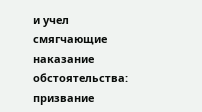и учел смягчающие наказание обстоятельства: призвание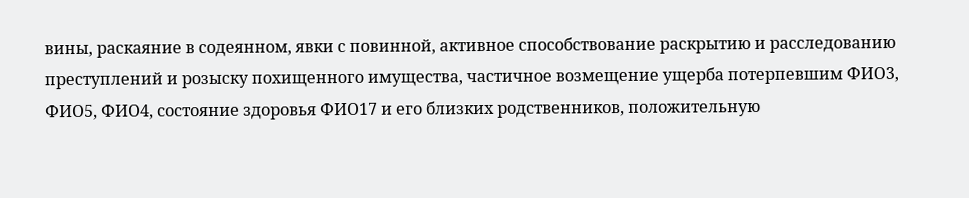вины, раскаяние в содеянном, явки с повинной, активное способствование раскрытию и расследованию преступлений и розыску похищенного имущества, частичное возмещение ущерба потерпевшим ФИО3, ФИО5, ФИО4, состояние здоровья ФИО17 и его близких родственников, положительную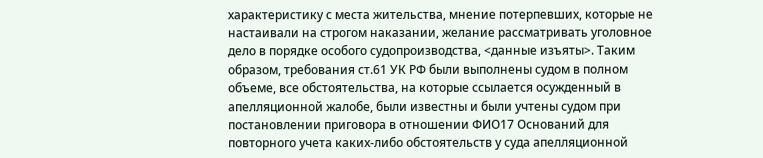характеристику с места жительства, мнение потерпевших, которые не настаивали на строгом наказании, желание рассматривать уголовное дело в порядке особого судопроизводства, <данные изъяты>. Таким образом, требования ст.61 УК РФ были выполнены судом в полном объеме, все обстоятельства, на которые ссылается осужденный в апелляционной жалобе, были известны и были учтены судом при постановлении приговора в отношении ФИО17 Оснований для повторного учета каких-либо обстоятельств у суда апелляционной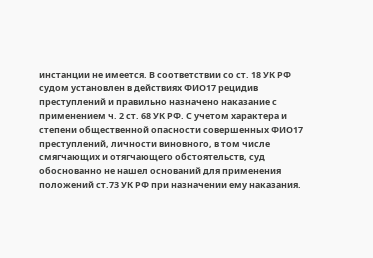инстанции не имеется. В соответствии со ст. 18 УК РФ судом установлен в действиях ФИО17 рецидив преступлений и правильно назначено наказание с применением ч. 2 ст. 68 УК РФ. С учетом характера и степени общественной опасности совершенных ФИО17 преступлений, личности виновного, в том числе смягчающих и отягчающего обстоятельств, суд обоснованно не нашел оснований для применения положений ст.73 УК РФ при назначении ему наказания.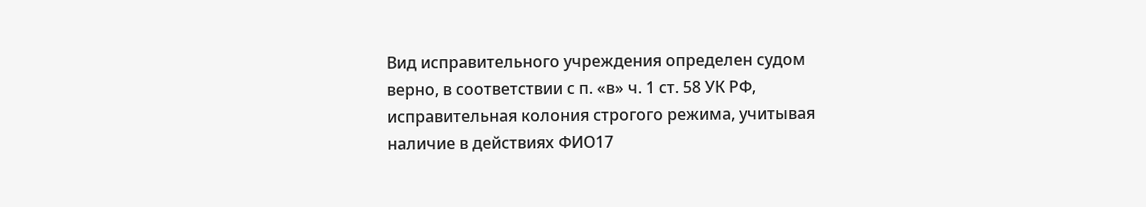Вид исправительного учреждения определен судом верно, в соответствии с п. «в» ч. 1 ст. 58 УК РФ, исправительная колония строгого режима, учитывая наличие в действиях ФИО17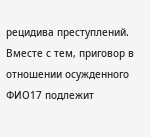рецидива преступлений. Вместе с тем, приговор в отношении осужденного ФИО17 подлежит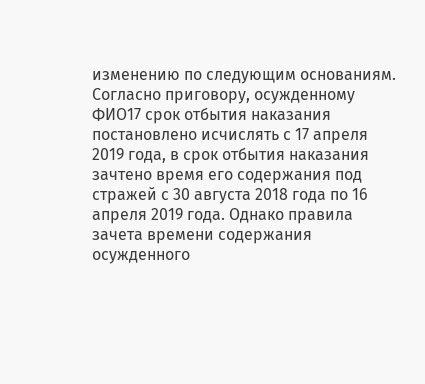изменению по следующим основаниям. Согласно приговору, осужденному ФИО17 срок отбытия наказания постановлено исчислять с 17 апреля 2019 года, в срок отбытия наказания зачтено время его содержания под стражей с 30 августа 2018 года по 16 апреля 2019 года. Однако правила зачета времени содержания осужденного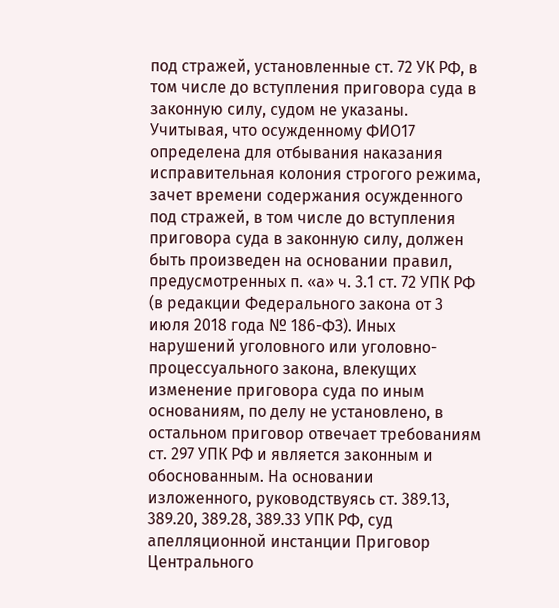под стражей, установленные ст. 72 УК РФ, в том числе до вступления приговора суда в законную силу, судом не указаны. Учитывая, что осужденному ФИО17 определена для отбывания наказания исправительная колония строгого режима, зачет времени содержания осужденного под стражей, в том числе до вступления приговора суда в законную силу, должен быть произведен на основании правил, предусмотренных п. «а» ч. 3.1 ст. 72 УПК РФ (в редакции Федерального закона от 3 июля 2018 года № 186-ФЗ). Иных нарушений уголовного или уголовно-процессуального закона, влекущих изменение приговора суда по иным основаниям, по делу не установлено, в остальном приговор отвечает требованиям ст. 297 УПК РФ и является законным и обоснованным. На основании изложенного, руководствуясь ст. 389.13, 389.20, 389.28, 389.33 УПК РФ, суд апелляционной инстанции Приговор Центрального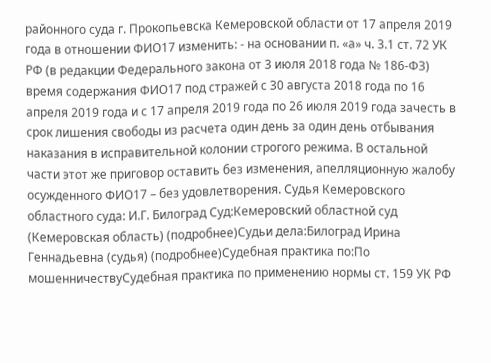районного суда г. Прокопьевска Кемеровской области от 17 апреля 2019 года в отношении ФИО17 изменить: - на основании п. «а» ч. 3.1 ст. 72 УК РФ (в редакции Федерального закона от 3 июля 2018 года № 186-ФЗ) время содержания ФИО17 под стражей с 30 августа 2018 года по 16 апреля 2019 года и с 17 апреля 2019 года по 26 июля 2019 года зачесть в срок лишения свободы из расчета один день за один день отбывания наказания в исправительной колонии строгого режима. В остальной части этот же приговор оставить без изменения, апелляционную жалобу осужденного ФИО17 – без удовлетворения. Судья Кемеровского областного суда: И.Г. Билоград Суд:Кемеровский областной суд (Кемеровская область) (подробнее)Судьи дела:Билоград Ирина Геннадьевна (судья) (подробнее)Судебная практика по:По мошенничествуСудебная практика по применению нормы ст. 159 УК РФ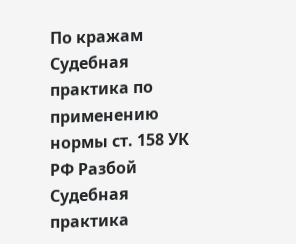По кражам Судебная практика по применению нормы ст. 158 УК РФ Разбой Судебная практика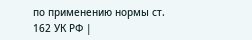по применению нормы ст. 162 УК РФ |